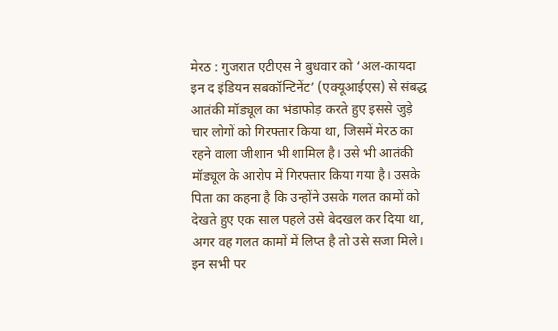मेरठ : गुजरात एटीएस ने बुधवार को ‘अल-कायदा इन द इंडियन सबकॉन्टिनेंट’ (एक्यूआईएस) से संबद्ध आतंकी मॉड्यूल का भंडाफोड़ करते हुए इससे जुड़े चार लोगों को गिरफ्तार किया था, जिसमें मेरठ का रहने वाला जीशान भी शामिल है। उसे भी आतंकी मॉड्यूल के आरोप में गिरफ्तार किया गया है। उसके पिता का कहना है कि उन्होंने उसके गलत कामों को देखते हुए एक साल पहले उसे बेदखल कर दिया था, अगर वह गलत कामों में लिप्त है तो उसे सजा मिले। इन सभी पर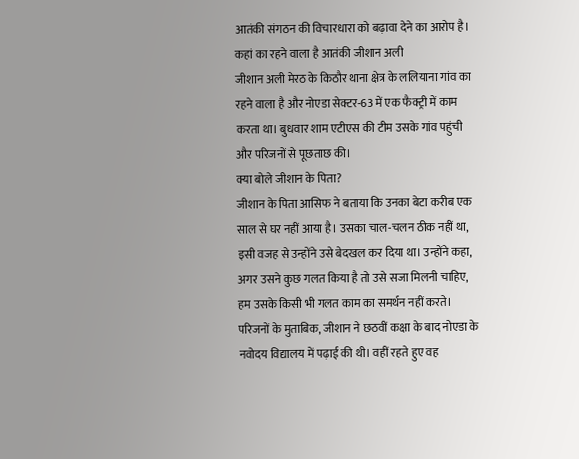आतंकी संगठन की विचारधारा को बढ़ावा देने का आरोप है।
कहां का रहने वाला है आतंकी जीशान अली
जीशान अली मेरठ के किठौर थाना क्षेत्र के ललियाना गांव का रहने वाला है और नोएडा सेक्टर-63 में एक फैक्ट्री में काम करता था। बुधवार शाम एटीएस की टीम उसके गांव पहुंची और परिजनों से पूछताछ की।
क्या बोले जीशान के पिता?
जीशान के पिता आसिफ ने बताया कि उनका बेटा करीब एक साल से घर नहीं आया है। उसका चाल-चलन ठीक नहीं था, इसी वजह से उन्होंने उसे बेदखल कर दिया था। उन्होंने कहा, अगर उसने कुछ गलत किया है तो उसे सजा मिलनी चाहिए, हम उसके किसी भी गलत काम का समर्थन नहीं करते। परिजनों के मुताबिक, जीशान ने छठवीं कक्षा के बाद नोएडा के नवोदय विद्यालय में पढ़ाई की थी। वहीं रहते हुए वह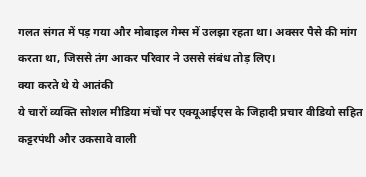गलत संगत में पड़ गया और मोबाइल गेम्स में उलझा रहता था। अक्सर पैसे की मांग करता था, जिससे तंग आकर परिवार ने उससे संबंध तोड़ लिए।
क्या करते थे ये आतंकी
ये चारों व्यक्ति सोशल मीडिया मंचों पर एक्यूआईएस के जिहादी प्रचार वीडियो सहित कट्टरपंथी और उकसावे वाली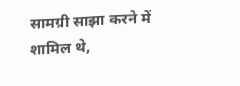सामग्री साझा करने में शामिल थे,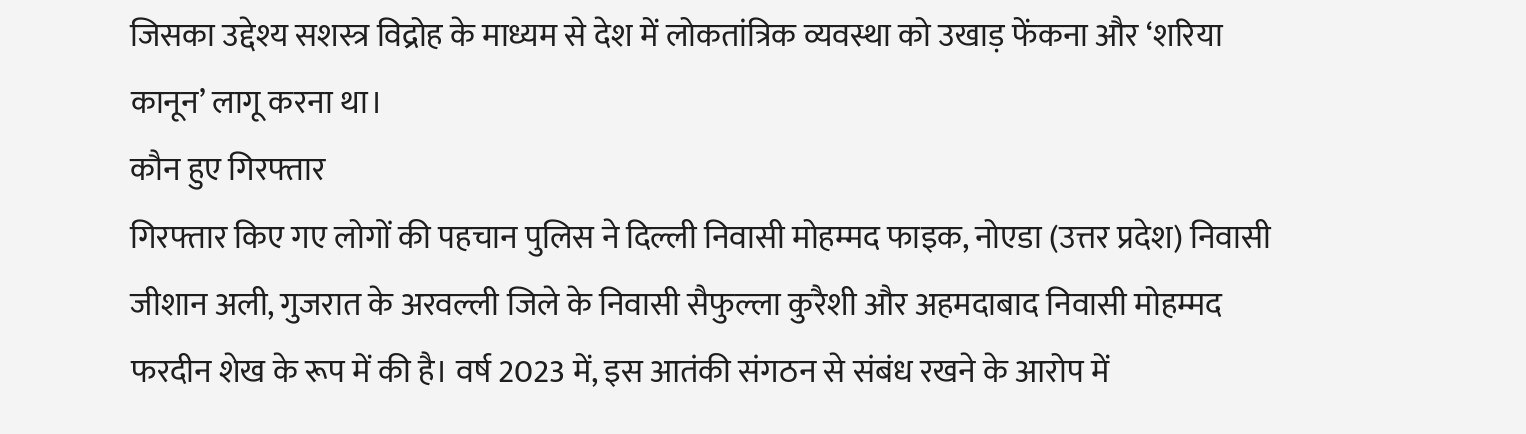जिसका उद्देश्य सशस्त्र विद्रोह के माध्यम से देश में लोकतांत्रिक व्यवस्था को उखाड़ फेंकना और ‘शरिया कानून’ लागू करना था।
कौन हुए गिरफ्तार
गिरफ्तार किए गए लोगों की पहचान पुलिस ने दिल्ली निवासी मोहम्मद फाइक, नोएडा (उत्तर प्रदेश) निवासी जीशान अली, गुजरात के अरवल्ली जिले के निवासी सैफुल्ला कुरैशी और अहमदाबाद निवासी मोहम्मद फरदीन शेख के रूप में की है। वर्ष 2023 में, इस आतंकी संगठन से संबंध रखने के आरोप में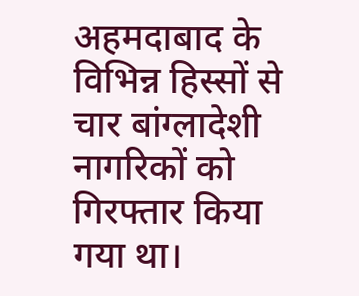अहमदाबाद के विभिन्न हिस्सों से चार बांग्लादेशी नागरिकों को गिरफ्तार किया गया था।